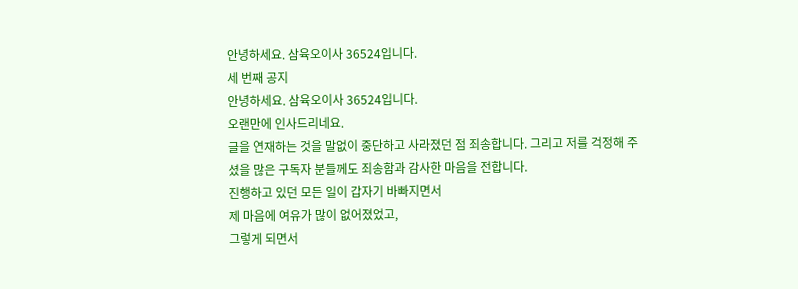안녕하세요. 삼육오이사 36524입니다.
세 번째 공지
안녕하세요. 삼육오이사 36524입니다.
오랜만에 인사드리네요.
글을 연재하는 것을 말없이 중단하고 사라졌던 점 죄송합니다. 그리고 저를 걱정해 주셨을 많은 구독자 분들께도 죄송함과 감사한 마음을 전합니다.
진행하고 있던 모든 일이 갑자기 바빠지면서
제 마음에 여유가 많이 없어졌었고,
그렇게 되면서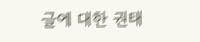글에 대한 권태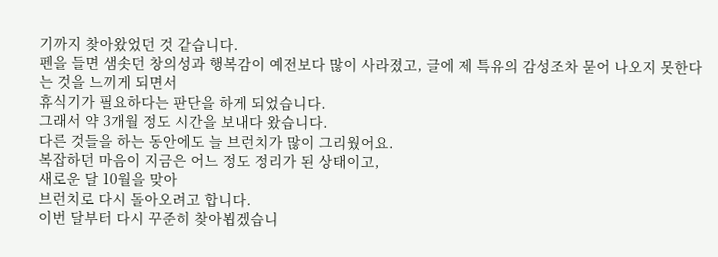기까지 찾아왔었던 것 같습니다.
펜을 들면 샘솟던 창의성과 행복감이 예전보다 많이 사라졌고, 글에 제 특유의 감성조차 묻어 나오지 못한다는 것을 느끼게 되면서
휴식기가 필요하다는 판단을 하게 되었습니다.
그래서 약 3개월 정도 시간을 보내다 왔습니다.
다른 것들을 하는 동안에도 늘 브런치가 많이 그리웠어요.
복잡하던 마음이 지금은 어느 정도 정리가 된 상태이고,
새로운 달 10월을 맞아
브런치로 다시 돌아오려고 합니다.
이번 달부터 다시 꾸준히 찾아뵙겠습니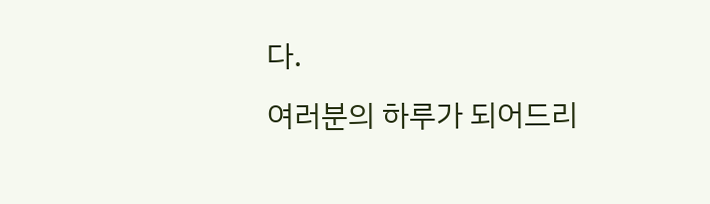다.
여러분의 하루가 되어드리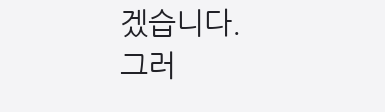겠습니다.
그러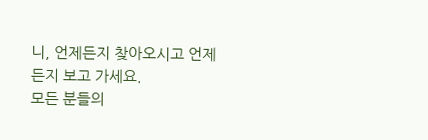니, 언제든지 찾아오시고 언제든지 보고 가세요.
모든 분들의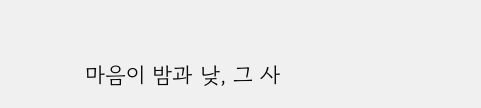마음이 밤과 낮, 그 사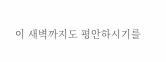이 새벽까지도 평안하시기를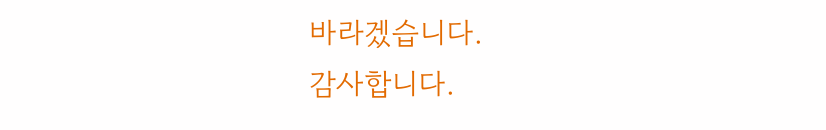바라겠습니다.
감사합니다.